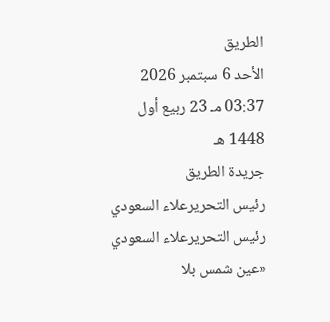الطريق
الأحد 6 سبتمبر 2026 03:37 مـ 23 ربيع أول 1448 هـ
جريدة الطريق
رئيس التحريرعلاء السعودي
رئيس التحريرعلاء السعودي
«عين شمس بلا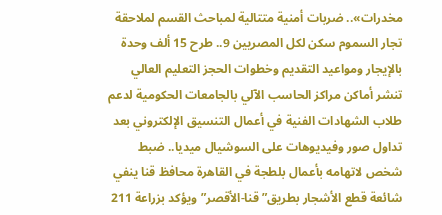مخدرات».. ضربات أمنية متتالية لمباحث القسم لملاحقة تجار السموم سكن لكل المصريين 9.. طرح 15 ألف وحدة بالإيجار ومواعيد التقديم وخطوات الحجز التعليم العالي تنشر أماكن مراكز الحاسب الآلي بالجامعات الحكومية لدعم طلاب الشهادات الفنية في أعمال التنسيق الإلكتروني بعد تداول صور وفيديوهات على السوشيال ميديا.. ضبط شخص لاتهامه بأعمال بلطجة في القاهرة محافظ قنا ينفي شائعة قطع الأشجار بطريق”قنا-الأقصر”ويؤكد بزراعة 211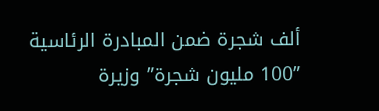ألف شجرة ضمن المبادرة الرئاسية ”100 مليون شجرة” وزيرة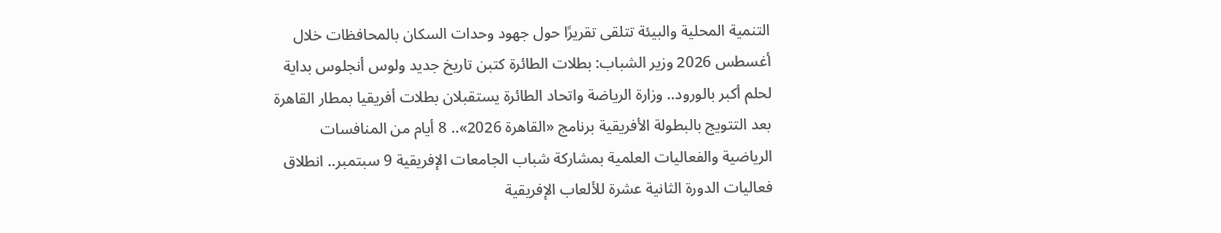التنمية المحلية والبيئة تتلقى تقريرًا حول جهود وحدات السكان بالمحافظات خلال أغسطس 2026 وزير الشباب: بطلات الطائرة كتبن تاريخ جديد ولوس أنجلوس بداية لحلم أكبر بالورود.. وزارة الرياضة واتحاد الطائرة يستقبلان بطلات أفريقيا بمطار القاهرة بعد التتويج بالبطولة الأفريقية برنامج «القاهرة 2026».. 8 أيام من المنافسات الرياضية والفعاليات العلمية بمشاركة شباب الجامعات الإفريقية 9 سبتمبر.. انطلاق فعاليات الدورة الثانية عشرة للألعاب الإفريقية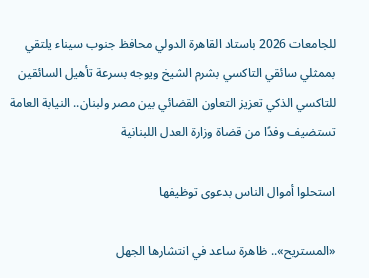للجامعات 2026 باستاد القاهرة الدولي محافظ جنوب سيناء يلتقي بممثلي سائقي التاكسي بشرم الشيخ ويوجه بسرعة تأهيل السائقين للتاكسي الذكي تعزيز التعاون القضائي بين مصر ولبنان.. النيابة العامة تستضيف وفدًا من قضاة وزارة العدل اللبنانية

استحلوا أموال الناس بدعوى توظيفها

«المستريح».. ظاهرة ساعد في انتشارها الجهل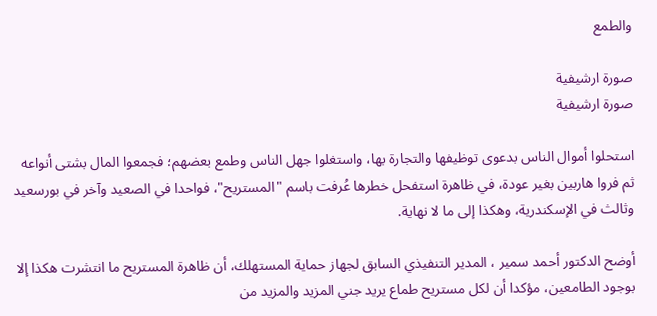والطمع

صورة ارشيفية
صورة ارشيفية

استحلوا أموال الناس بدعوى توظيفها والتجارة بها، واستغلوا جهل الناس وطمع بعضهم؛ فجمعوا المال بشتى أنواعه ثم فروا هاربين بغير عودة، في ظاهرة استفحل خطرها عُرفت باسم "المستريح"، فواحدا في الصعيد وآخر في بورسعيد وثالث في الإسكندرية، وهكذا إلى ما لا نهاية.

أوضح الدكتور أحمد سمير ، المدير التنفيذي السابق لجهاز حماية المستهلك، أن ظاهرة المستريح ما انتشرت هكذا إلا بوجود الطامعين، مؤكدا أن لكل مستريح طماع يريد جني المزيد والمزيد من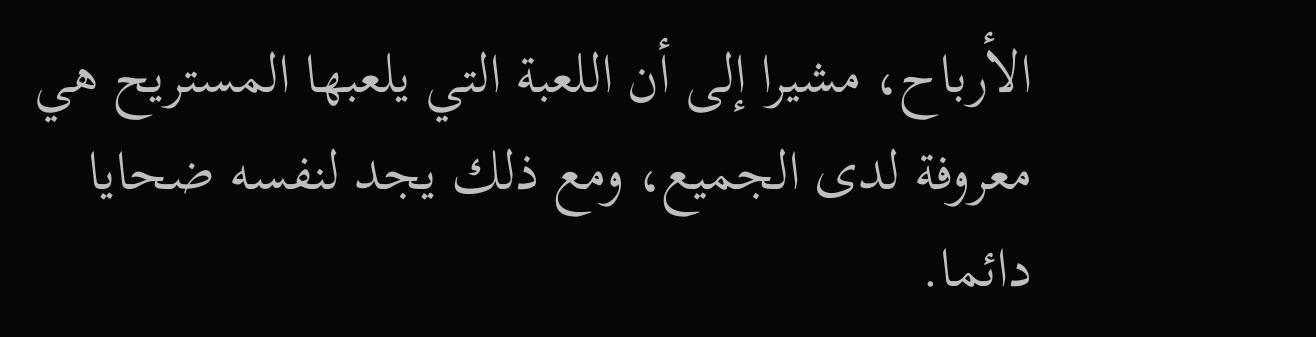الأرباح، مشيرا إلى أن اللعبة التي يلعبها المستريح هي معروفة لدى الجميع، ومع ذلك يجد لنفسه ضحايا دائما.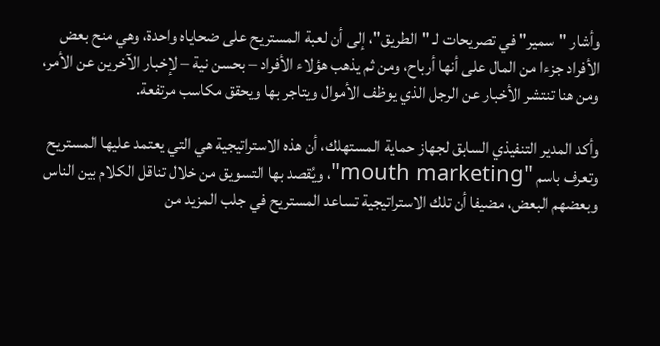وأشار "سمير" في تصريحات لـ "الطريق"، إلى أن لعبة المستريح على ضحاياه واحدة، وهي منح بعض الأفراد جزءا من المال على أنها أرباح، ومن ثم يذهب هؤلاء الأفراد – بحسن نية – لإخبار الآخرين عن الأمر، ومن هنا تنتشر الأخبار عن الرجل الذي يوظف الأموال ويتاجر بها ويحقق مكاسب مرتفعة.

وأكد المدير التنفيذي السابق لجهاز حماية المستهلك، أن هذه الاستراتيجية هي التي يعتمد عليها المستريح وتعرف باسم "mouth marketing"، ويُقصد بها التسويق من خلال تناقل الكلام بين الناس وبعضهم البعض، مضيفا أن تلك الاستراتيجية تساعد المستريح في جلب المزيد من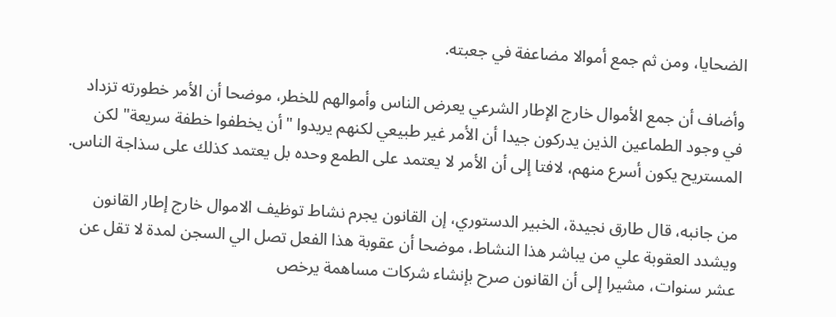الضحايا، ومن ثم جمع أموالا مضاعفة في جعبته.

وأضاف أن جمع الأموال خارج الإطار الشرعي يعرض الناس وأموالهم للخطر، موضحا أن الأمر خطورته تزداد في وجود الطماعين الذين يدركون جيدا أن الأمر غير طبيعي لكنهم يريدوا "أن يخطفوا خطفة سريعة" لكن المستريح يكون أسرع منهم، لافتا إلى أن الأمر لا يعتمد على الطمع وحده بل يعتمد كذلك على سذاجة الناس.

من جانبه، قال طارق نجيدة، الخبير الدستوري، إن القانون يجرم نشاط توظيف الاموال خارج إطار القانون ويشدد العقوبة علي من يباشر هذا النشاط، موضحا أن عقوبة هذا الفعل تصل الي السجن لمدة لا تقل عن عشر سنوات، مشيرا إلى أن القانون صرح بإنشاء شركات مساهمة يرخص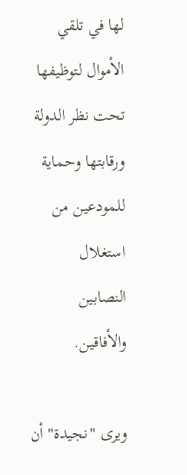لها في تلقي الأموال لتوظيفها تحت نظر الدولة ورقابتها وحماية للمودعين من استغلال النصابين والأفاقين.

ويرى "نجيدة" أن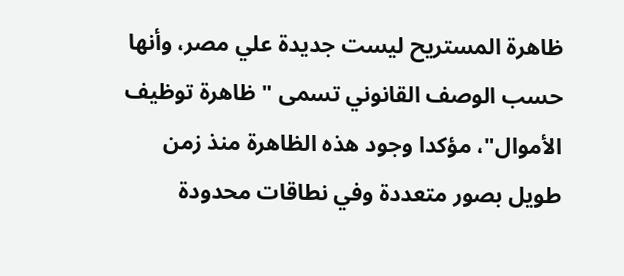ظاهرة المستريح ليست جديدة علي مصر، وأنها حسب الوصف القانوني تسمى " ظاهرة توظيف الأموال"، مؤكدا وجود هذه الظاهرة منذ زمن طويل بصور متعددة وفي نطاقات محدودة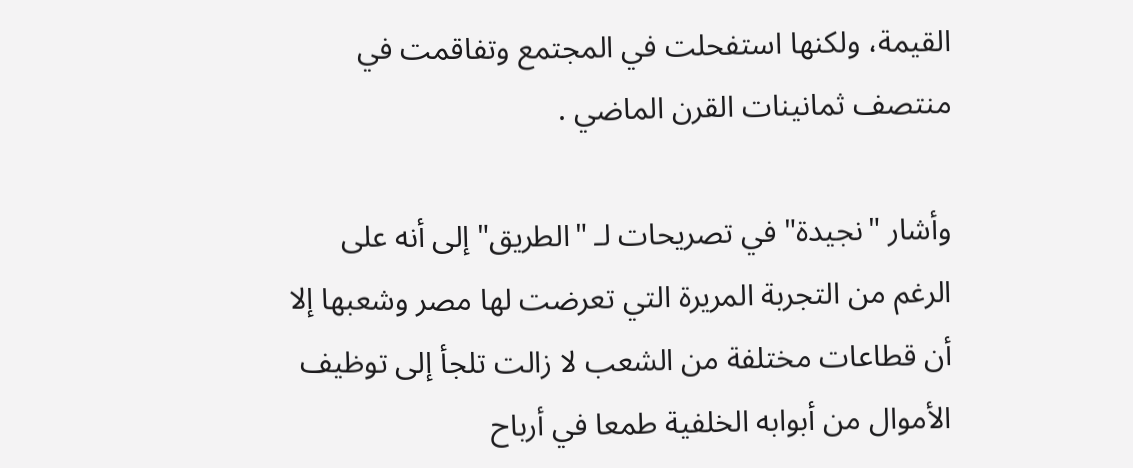القيمة، ولكنها استفحلت في المجتمع وتفاقمت في منتصف ثمانينات القرن الماضي .

وأشار "نجيدة" في تصريحات لـ "الطريق" إلى أنه على الرغم من التجربة المريرة التي تعرضت لها مصر وشعبها إلا أن قطاعات مختلفة من الشعب لا زالت تلجأ إلى توظيف الأموال من أبوابه الخلفية طمعا في أرباح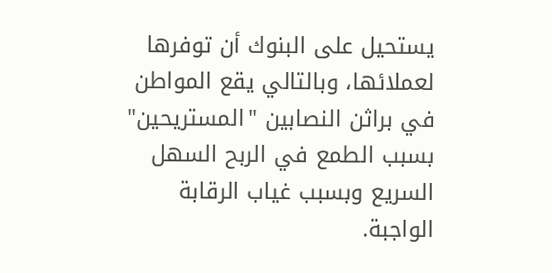يستحيل على البنوك أن توفرها لعملائها، وبالتالي يقع المواطن في براثن النصابين "المستريحين" بسبب الطمع في الربح السهل السريع وبسبب غياب الرقابة الواجبة.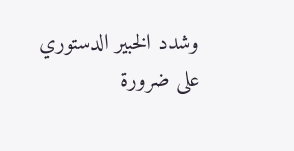وشدد الخبير الدستوري على ضرورة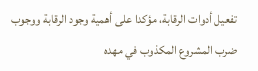تفعيل أدوات الرقابة، مؤكدا على أهمية وجود الرقابة ووجوب ضرب المشروع المكذوب في مهده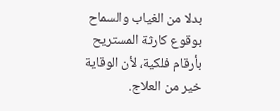بدلا من الغياب والسماح بوقوع كارثة المستريح بأرقام فلكية، لأن الوقاية خير من العلاج.